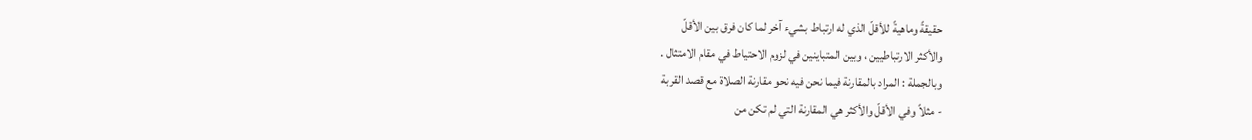حقيقةً وماهيةً للأقلّ الذي له ارتباط بشيء آخر لما كان فرق بين الأقلّ
والأكثر الارتباطيين ، وبين المتباينين في لزوم الاحتياط في مقام الامتثال .
وبالجملة : المراد بالمقارنة فيما نحن فيه نحو مقارنة الصلاة مع قصد القربة
- مثلاً وفي الأقلّ والأكثر هي المقارنة التي لم تكن من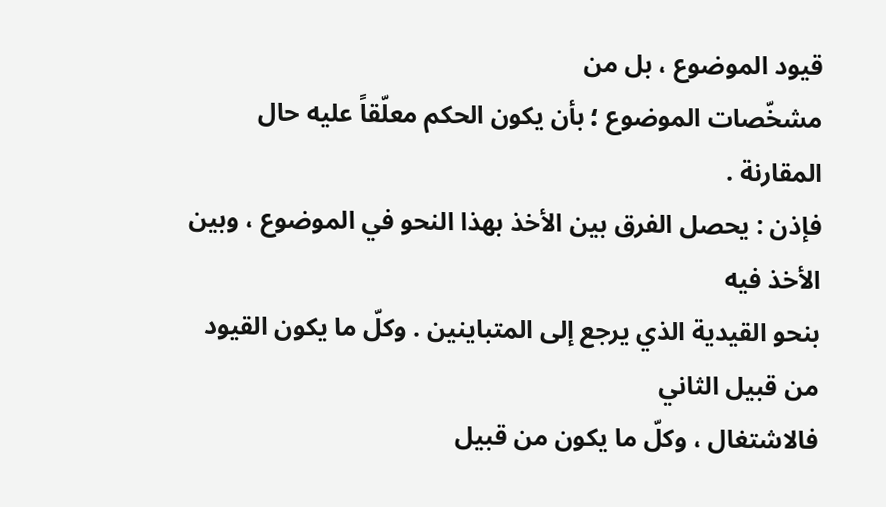قيود الموضوع ، بل من
مشخّصات الموضوع ؛ بأن يكون الحكم معلّقاً عليه حال المقارنة .
فإذن : يحصل الفرق بين الأخذ بهذا النحو في الموضوع ، وبين الأخذ فيه
بنحو القيدية الذي يرجع إلى المتباينين . وكلّ ما يكون القيود من قبيل الثاني
فالاشتغال ، وكلّ ما يكون من قبيل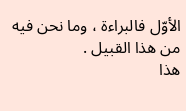الأوّل فالبراءة ، وما نحن فيه من هذا القبيل .
هذا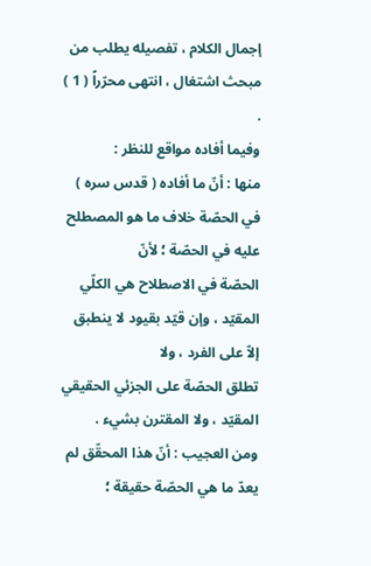إجمال الكلام ، تفصيله يطلب من مبحث اشتغال ، انتهى محرّراً ( 1 ) .
وفيما أفاده مواقع للنظر :
منها : أنّ ما أفاده ( قدس سره ) في الحصّة خلاف ما هو المصطلح عليه في الحصّة ؛ لأنّ
الحصّة في الاصطلاح هي الكلّي المقيّد ، وإن قيّد بقيود لا ينطبق إلاّ على الفرد ، ولا
تطلق الحصّة على الجزئي الحقيقي المقيّد ، ولا المقترن بشيء .
ومن العجيب : أنّ هذا المحقّق لم يعدّ ما هي الحصّة حقيقة ؛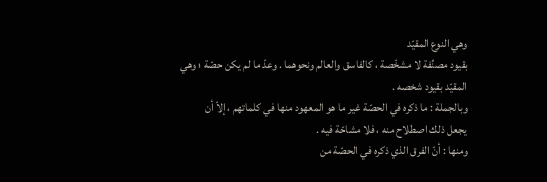وهي النوع المقيّد
بقيود مصنِّفة لا مشخّصة ، كالفاسق والعالم ونحوهما . وعدّ ما لم يكن حصّة ؛ وهي
المقيّد بقيود شخصه .
وبالجملة : ما ذكره في الحصّة غير ما هو المعهود منها في كلماتهم ، إلاّ أن
يجعل ذلك اصطلاح منه ، فلا مشاحّة فيه .
ومنها : أنّ الفرق الذي ذكره في الحصّة من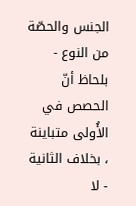الجنس والحصّة من النوع -
بلحاظ أنّ الحصص في الأُولى متباينة ، بخلاف الثانية - لا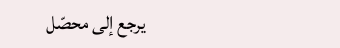يرجع إلى محصّل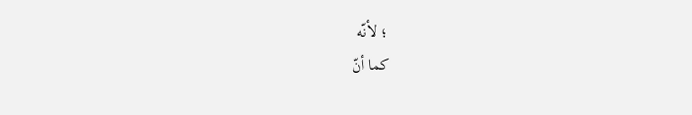؛ لأنّه
كما أنّ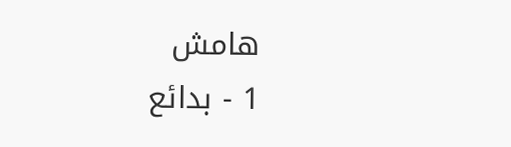هامش
1 - بدائع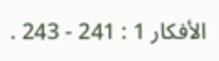الأفكار 1 : 241 - 243 .